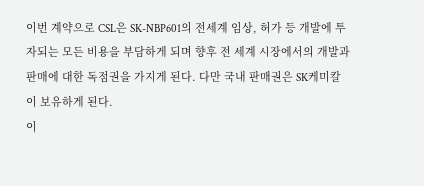이번 계약으로 CSL은 SK-NBP601의 전세계 임상, 허가 등 개발에 투자되는 모든 비용을 부담하게 되며 향후 전 세계 시장에서의 개발과 판매에 대한 독점권을 가지게 된다. 다만 국내 판매권은 SK케미칼이 보유하게 된다.
이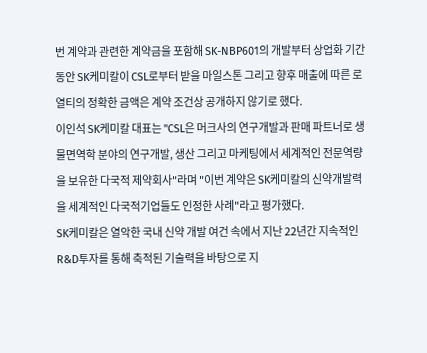번 계약과 관련한 계약금을 포함해 SK-NBP601의 개발부터 상업화 기간 동안 SK케미칼이 CSL로부터 받을 마일스톤 그리고 향후 매출에 따른 로열티의 정확한 금액은 계약 조건상 공개하지 않기로 했다.
이인석 SK케미칼 대표는 "CSL은 머크사의 연구개발과 판매 파트너로 생물면역학 분야의 연구개발, 생산 그리고 마케팅에서 세계적인 전문역량을 보유한 다국적 제약회사"라며 "이번 계약은 SK케미칼의 신약개발력을 세계적인 다국적기업들도 인정한 사례"라고 평가했다.
SK케미칼은 열악한 국내 신약 개발 여건 속에서 지난 22년간 지속적인 R&D투자를 통해 축적된 기술력을 바탕으로 지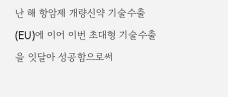난 해 항암제 개량신약 기술수출(EU)에 이어 이번 초대형 기술수출을 잇달아 성공함으로써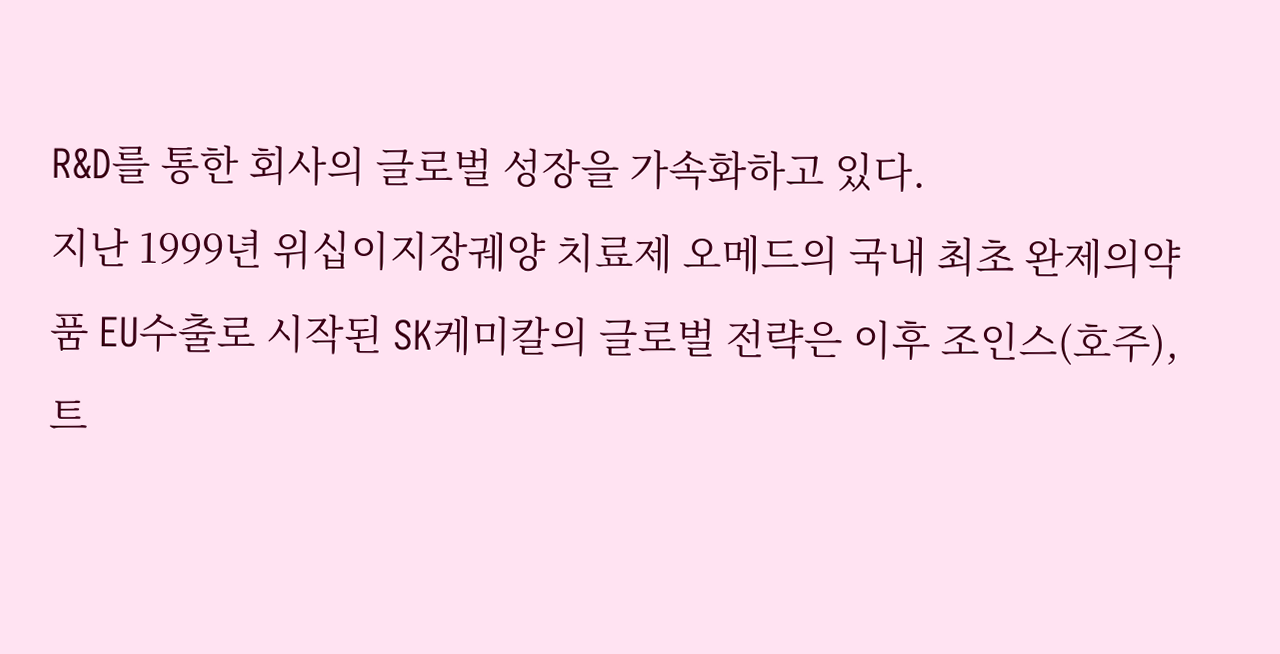R&D를 통한 회사의 글로벌 성장을 가속화하고 있다.
지난 1999년 위십이지장궤양 치료제 오메드의 국내 최초 완제의약품 EU수출로 시작된 SK케미칼의 글로벌 전략은 이후 조인스(호주), 트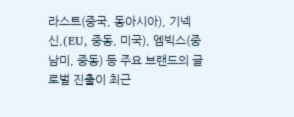라스트(중국, 동아시아), 기넥신,(EU, 중동, 미국), 엠빅스(중남미, 중동) 등 주요 브랜드의 글로벌 진출이 최근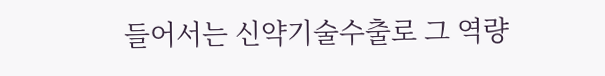들어서는 신약기술수출로 그 역량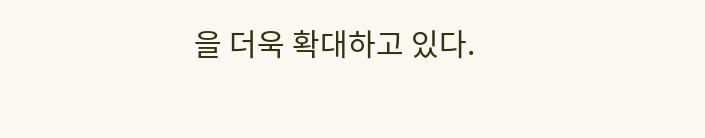을 더욱 확대하고 있다.